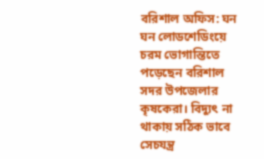বরিশাল অফিস: ঘন ঘন লোডশেডিংয়ে চরম ভোগান্তিতে পড়েছেন বরিশাল সদর উপজেলার কৃষকেরা। বিদ্যুৎ না থাকায় সঠিক ভাবে সেচযন্ত্র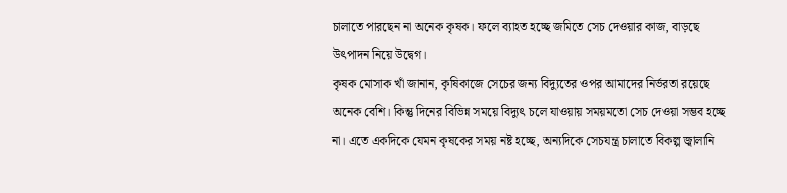চালাতে পারছেন না অনেক কৃষক। ফলে ব্যাহত হচ্ছে জমিতে সেচ দেওয়ার কাজ, বাড়ছে উৎপাদন নিয়ে উদ্বেগ।
কৃষক মোসাক খাঁ জানান, কৃষিকাজে সেচের জন্য বিদ্যুতের ওপর আমাদের নির্ভরতা রয়েছে অনেক বেশি। কিন্তু দিনের বিভিন্ন সময়ে বিদ্যুৎ চলে যাওয়ায় সময়মতো সেচ দেওয়া সম্ভব হচ্ছে না। এতে একদিকে যেমন কৃষকের সময় নষ্ট হচ্ছে, অন্যদিকে সেচযন্ত্র চালাতে বিকল্প জ্বালানি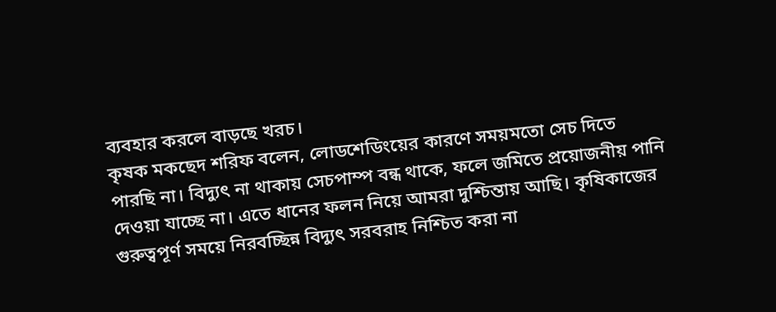ব্যবহার করলে বাড়ছে খরচ।
কৃষক মকছেদ শরিফ বলেন, লোডশেডিংয়ের কারণে সময়মতো সেচ দিতে পারছি না। বিদ্যুৎ না থাকায় সেচপাম্প বন্ধ থাকে, ফলে জমিতে প্রয়োজনীয় পানি দেওয়া যাচ্ছে না। এতে ধানের ফলন নিয়ে আমরা দুশ্চিন্তায় আছি। কৃষিকাজের গুরুত্বপূর্ণ সময়ে নিরবচ্ছিন্ন বিদ্যুৎ সরবরাহ নিশ্চিত করা না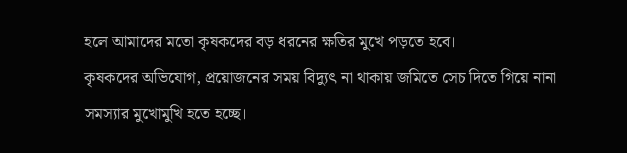হলে আমাদের মতো কৃষকদের বড় ধরনের ক্ষতির মুখে পড়তে হবে।
কৃষকদের অভিযোগ, প্রয়োজনের সময় বিদ্যুৎ না থাকায় জমিতে সেচ দিতে গিয়ে নানা সমস্যার মুখোমুখি হতে হচ্ছে।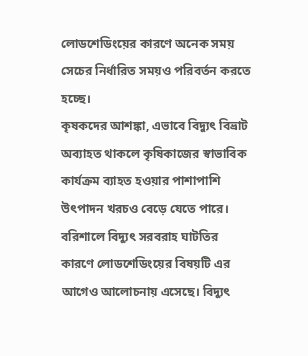লোডশেডিংয়ের কারণে অনেক সময় সেচের নির্ধারিত সময়ও পরিবর্তন করতে হচ্ছে।
কৃষকদের আশঙ্কা, এভাবে বিদ্যুৎ বিভ্রাট অব্যাহত থাকলে কৃষিকাজের স্বাভাবিক কার্যক্রম ব্যাহত হওয়ার পাশাপাশি উৎপাদন খরচও বেড়ে যেতে পারে।
বরিশালে বিদ্যুৎ সরবরাহ ঘাটতির কারণে লোডশেডিংয়ের বিষয়টি এর আগেও আলোচনায় এসেছে। বিদ্যুৎ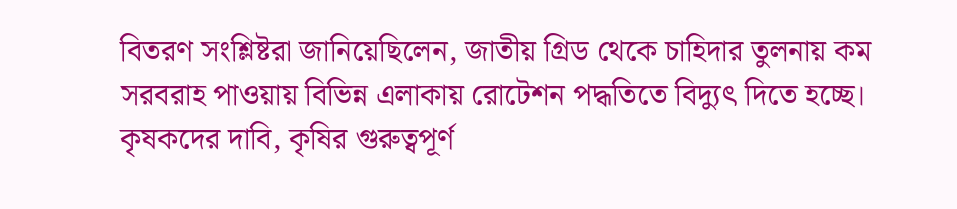বিতরণ সংশ্লিষ্টরা জানিয়েছিলেন, জাতীয় গ্রিড থেকে চাহিদার তুলনায় কম সরবরাহ পাওয়ায় বিভিন্ন এলাকায় রোটেশন পদ্ধতিতে বিদ্যুৎ দিতে হচ্ছে।
কৃষকদের দাবি, কৃষির গুরুত্বপূর্ণ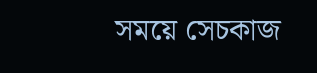সময়ে সেচকাজ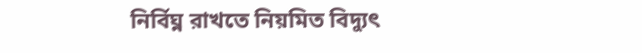নির্বিঘ্ন রাখতে নিয়মিত বিদ্যুৎ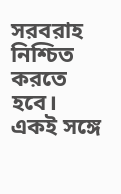সরবরাহ নিশ্চিত করতে হবে। একই সঙ্গে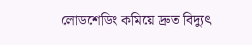লোডশেডিং কমিয়ে দ্রুত বিদ্যুৎ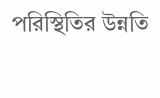পরিস্থিতির উন্নতি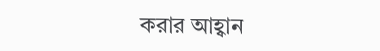করার আহ্বান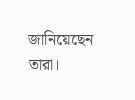জানিয়েছেন তারা।